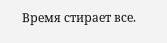Время стирает все.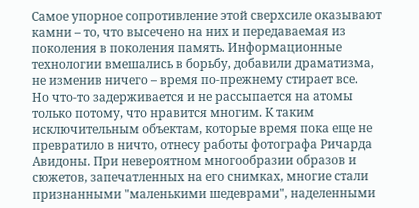Самое упорное сопротивление этой сверхсиле оказывают камни – то, что высечено на них и передаваемая из поколения в поколения память. Информационные технологии вмешались в борьбу, добавили драматизма, не изменив ничего – время по-прежнему стирает все.
Но что-то задерживается и не рассыпается на атомы только потому, что нравится многим. К таким исключительным объектам, которые время пока еще не превратило в ничто, отнесу работы фотографа Ричарда Авидоны. При невероятном многообразии образов и сюжетов, запечатленных на его снимках, многие стали признанными "маленькими шедеврами", наделенными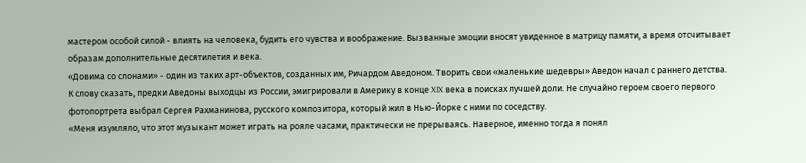мастером особой силой - влиять на человека, будить его чувства и воображение. Вызванные эмоции вносят увиденное в матрицу памяти, а время отсчитывает образам дополнительные десятилетия и века.
«Довима со слонами» - один из таких арт-объектов, созданных им, Ричардом Аведоном. Творить свои «маленькие шедевры» Аведон начал с раннего детства.
К слову сказать, предки Аведоны выходцы из России, эмигрировали в Америку в конце XIX века в поисках лучшей доли. Не случайно героем своего первого фотопортрета выбрал Сергея Рахманинова, русского композитора, который жил в Нью-Йорке с ними по соседству.
«Меня изумляло, что этот музыкант может играть на рояле часами, практически не прерываясь. Наверное, именно тогда я понял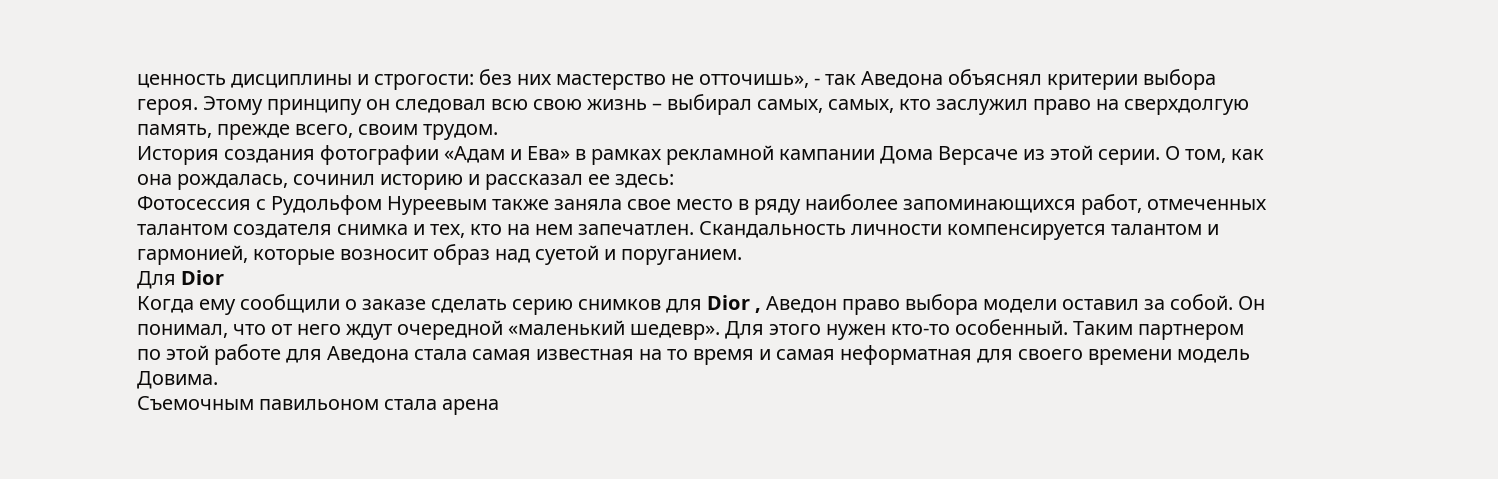ценность дисциплины и строгости: без них мастерство не отточишь», - так Аведона объяснял критерии выбора героя. Этому принципу он следовал всю свою жизнь – выбирал самых, самых, кто заслужил право на сверхдолгую память, прежде всего, своим трудом.
История создания фотографии «Адам и Ева» в рамках рекламной кампании Дома Версаче из этой серии. О том, как она рождалась, сочинил историю и рассказал ее здесь:
Фотосессия с Рудольфом Нуреевым также заняла свое место в ряду наиболее запоминающихся работ, отмеченных талантом создателя снимка и тех, кто на нем запечатлен. Скандальность личности компенсируется талантом и гармонией, которые возносит образ над суетой и поруганием.
Для Dior
Когда ему сообщили о заказе сделать серию снимков для Dior , Аведон право выбора модели оставил за собой. Он понимал, что от него ждут очередной «маленький шедевр». Для этого нужен кто-то особенный. Таким партнером по этой работе для Аведона стала самая известная на то время и самая неформатная для своего времени модель Довима.
Съемочным павильоном стала арена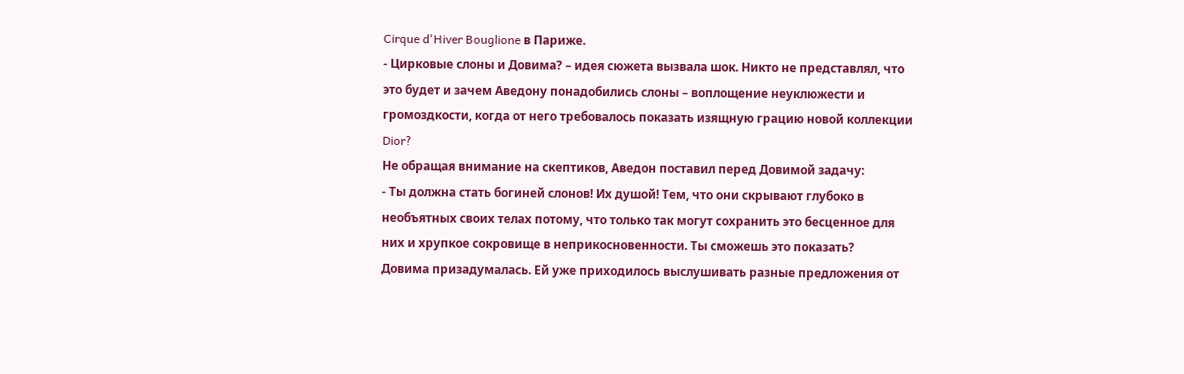Cirque d'Hiver Bouglione в Париже.
- Цирковые слоны и Довима? – идея сюжета вызвала шок. Никто не представлял, что это будет и зачем Аведону понадобились слоны – воплощение неуклюжести и громоздкости, когда от него требовалось показать изящную грацию новой коллекции Dior?
Не обращая внимание на скептиков, Аведон поставил перед Довимой задачу:
- Ты должна стать богиней слонов! Их душой! Тем, что они скрывают глубоко в необъятных своих телах потому, что только так могут сохранить это бесценное для них и хрупкое сокровище в неприкосновенности. Ты сможешь это показать?
Довима призадумалась. Ей уже приходилось выслушивать разные предложения от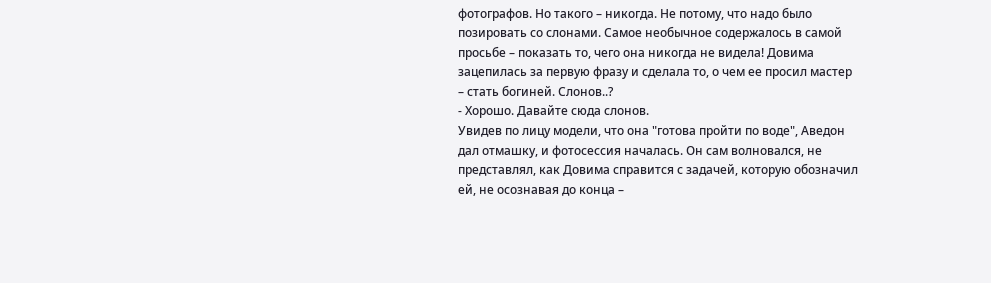фотографов. Но такого – никогда. Не потому, что надо было позировать со слонами. Самое необычное содержалось в самой просьбе – показать то, чего она никогда не видела! Довима зацепилась за первую фразу и сделала то, о чем ее просил мастер – стать богиней. Слонов..?
- Хорошо. Давайте сюда слонов.
Увидев по лицу модели, что она "готова пройти по воде", Аведон дал отмашку, и фотосессия началась. Он сам волновался, не представлял, как Довима справится с задачей, которую обозначил ей, не осознавая до конца –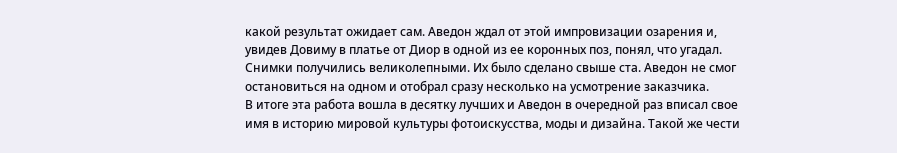какой результат ожидает сам. Аведон ждал от этой импровизации озарения и, увидев Довиму в платье от Диор в одной из ее коронных поз, понял, что угадал.
Снимки получились великолепными. Их было сделано свыше ста. Аведон не смог остановиться на одном и отобрал сразу несколько на усмотрение заказчика.
В итоге эта работа вошла в десятку лучших и Аведон в очередной раз вписал свое имя в историю мировой культуры фотоискусства, моды и дизайна. Такой же чести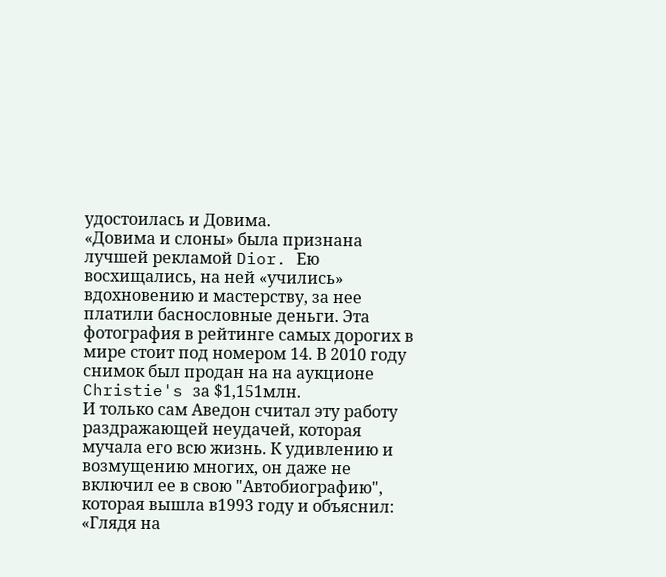удостоилась и Довима.
«Довима и слоны» была признана лучшей рекламой Dior. Ею восхищались, на ней «учились» вдохновению и мастерству, за нее платили баснословные деньги. Эта фотография в рейтинге самых дорогих в мире стоит под номером 14. В 2010 году снимок был продан на на аукционе Christie's за $1,151млн.
И только сам Аведон считал эту работу раздражающей неудачей, которая мучала его всю жизнь. К удивлению и возмущению многих, он даже не включил ее в свою "Автобиографию", которая вышла в1993 году и объяснил:
«Глядя на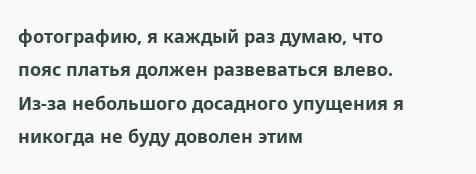фотографию, я каждый раз думаю, что пояс платья должен развеваться влево. Из-за небольшого досадного упущения я никогда не буду доволен этим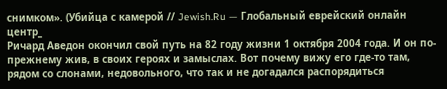снимком». (Убийца с камерой // Jewish.Ru — Глобальный еврейский онлайн центр_
Ричард Аведон окончил свой путь на 82 году жизни 1 октября 2004 года. И он по-прежнему жив, в своих героях и замыслах. Вот почему вижу его где-то там, рядом со слонами, недовольного, что так и не догадался распорядиться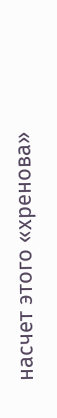насчет этого «хренова»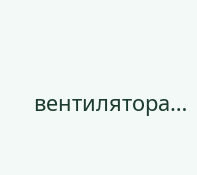вентилятора…